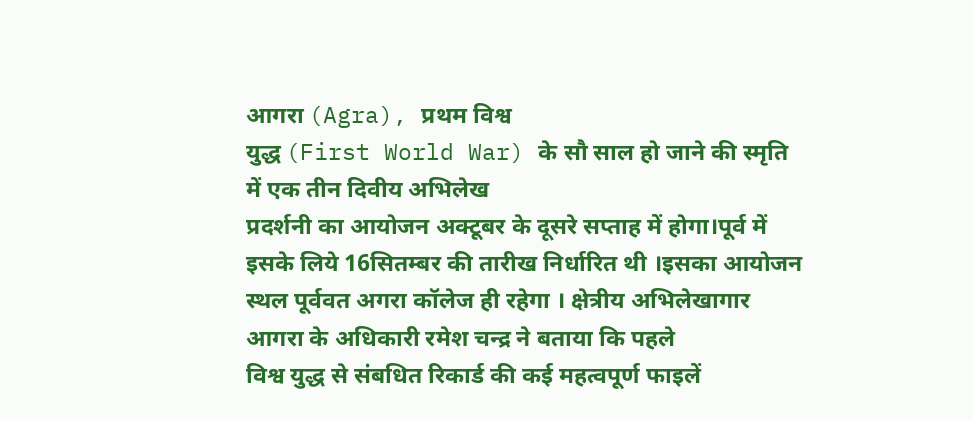आगरा (Agra), प्रथम विश्व
युद्ध (First World War) के सौ साल हो जाने की स्मृति में एक तीन दिवीय अभिलेख
प्रदर्शनी का आयोजन अक्टूबर के दूसरे सप्ताह में होगा।पूर्व में इसके लिये 16सितम्बर की तारीख निर्धारित थी ।इसका आयोजन स्थल पूर्ववत अगरा कॉलेज ही रहेगा । क्षेत्रीय अभिलेखागार आगरा के अधिकारी रमेश चन्द्र ने बताया कि पहले
विश्व युद्ध से संबधित रिकार्ड की कई महत्वपूर्ण फाइलें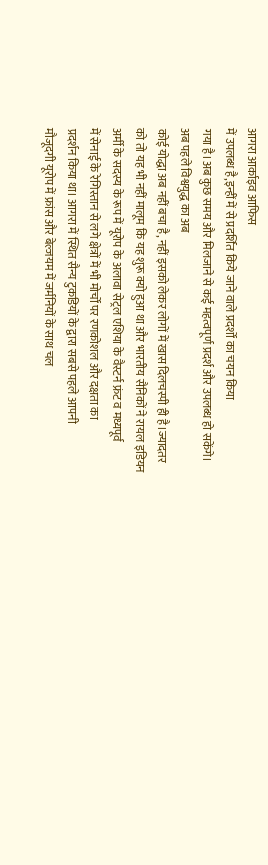आगरा आर्काइव आफिस
में उपलब्ध है,इन्हीं में से प्रदर्शित किये जाने वाले प्रदर्शों का चयन किया
गया है।अब कुछ समय और मिलजाने से कई महत्वपूर्ण प्रदर्श और उपलब्ध हो सकेंगे।
अब पहले विश्वयुद्ध का अब
कोई योद्धा अब नहीं बचा है, नहीं इसको लेकर लोगों में खास दिलचस्पी ही है।ज्यादतर
को तो यह भी नहीं मालूम कि यह शुरू क्यो हुआ था और भारतीय सैनिकों ने रायल इडियन
अर्मी के सदस्य के रूप में यूरोप के अलावा सेट्रल एशिया के वैस्टर्न फ्रंट व मध्यपूर्व
में सेनाई के रेगिस्तान से लगे क्षेत्रों में भी मोर्चों पर रणकोशल और दक्षता का
प्रदर्शन किया था। आगरा में स्थित सैन्य टुकडियों के द्वारा सबसे पहले आपनी
मौजूदगी यूरोप में फ्रांस और बेल्जयम में जर्मनियों के साथ चल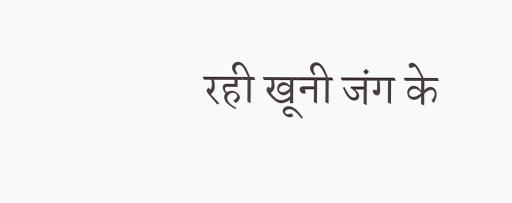रही खूनी जंग के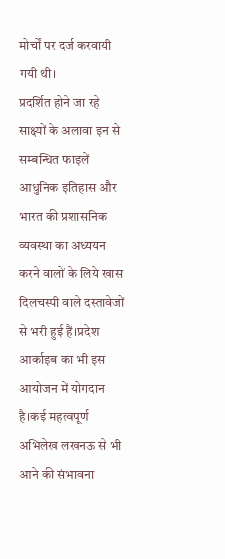मोर्चों पर दर्ज करवायी गयी थी।
प्रदर्शित होने जा रहे साक्ष्यों के अलावा इन से सम्बन्धित फाइलें आधुनिक इतिहास और भारत की प्रशासनिक व्यवस्था का अध्ययन करने वालों के लिये खास दिलचस्पी वाले दस्तावेजों से भरी हुई हैं।प्रदेश आर्काइब का भी इस आयोजन में योगदान है।कई महत्वपूर्ण अभिलेख लखनऊ से भी आने की संभावना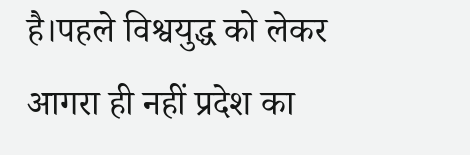है।पहले विश्वयुद्ध को लेकर आगरा ही नहीं प्रदेश का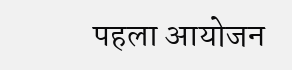पहला आयोजन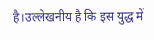है।उल्लेखनीय है कि इस युद्ध में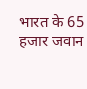भारत के 65 हजार जवान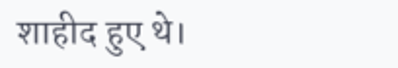शाहीद हुए थे।